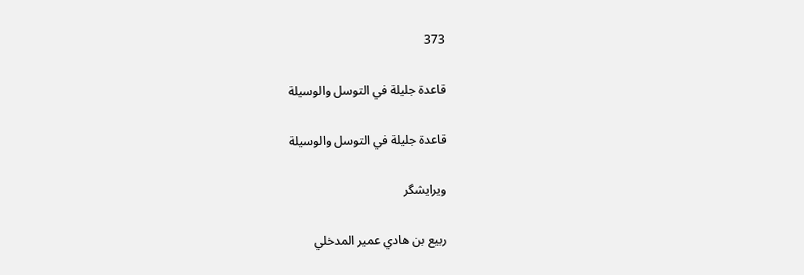373

قاعدة جليلة في التوسل والوسيلة

قاعدة جليلة في التوسل والوسيلة

ویرایشگر

ربيع بن هادي عمير المدخلي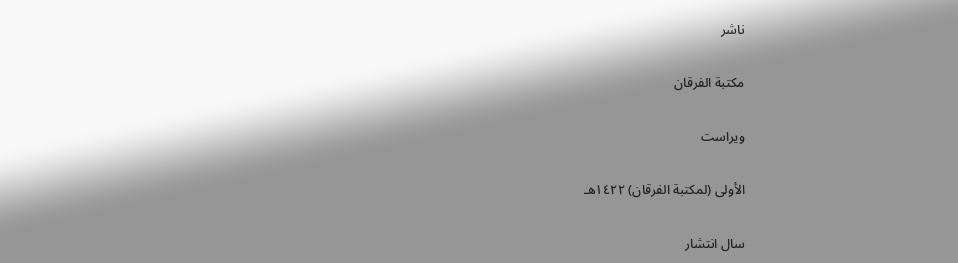ناشر

مكتبة الفرقان

ویراست

الأولى (لمكتبة الفرقان) ١٤٢٢هـ

سال انتشار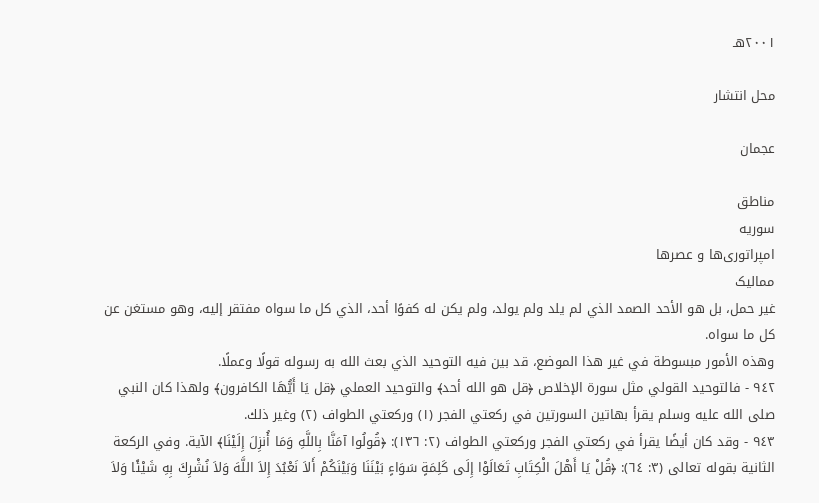٢٠٠١هـ

محل انتشار

عجمان

مناطق
سوریه
امپراتوری‌ها و عصرها
ممالیک
غير حمل، بل هو الأحد الصمد الذي لم يلد ولم يولد، ولم يكن له كفوًا أحد، الذي كل ما سواه مفتقر إليه، وهو مستغن عن كل ما سواه.
وهذه الأمور مبسوطة في غير هذا الموضع، قد بين فيه التوحيد الذي بعث الله به رسوله قولًا وعملًا.
٩٤٢ - فالتوحيد القولي مثل سورة الإخلاص ﴿قل هو الله أحد﴾ والتوحيد العملي ﴿قل يَا أَيُّهَا الكافرون﴾ ولهذا كان النبي صلى الله عليه وسلم يقرأ بهاتين السورتين في ركعتي الفجر (١) وركعتي الطواف (٢) وغير ذلك.
٩٤٣ - وقد كان أيضًا يقرأ في ركعتي الفجر وركعتي الطواف (٢: ١٣٦): ﴿قُولُوا آمَنَّا بِاللَّهِ وَمَا أُنزِلَ إِلَيْنَا﴾ الآية. وفي الركعة الثانية بقوله تعالى (٣: ٦٤): ﴿قُلْ يَا أَهْلَ الْكِتَابِ تَعَالَوْا إِلَى كَلِمَةٍ سَوَاءٍ بَيْنَنَا وَبَيْنَكُمْ أَلاَ نَعْبُدَ إِلاَ اللَّهَ وَلاَ نُشْرِكَ بِهِ شَيْئًا وَلاَ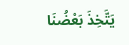يَتَّخِذَ بَعْضُنَا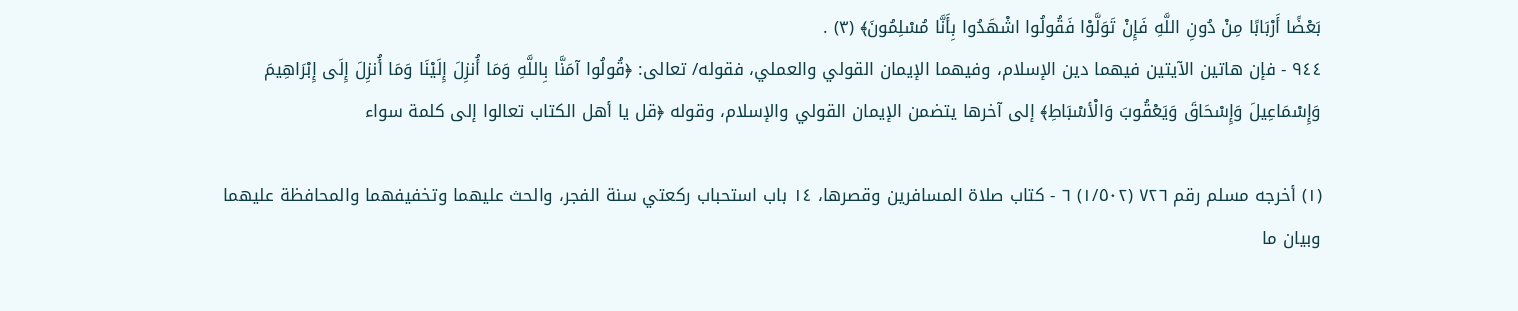بَعْضًا أَرْبَابًا مِنْ دُونِ اللَّهِ فَإِنْ تَوَلَّوْا فَقُولُوا اشْهَدُوا بِأَنَّا مُسْلِمُونَ﴾ (٣) .
٩٤٤ - فإن هاتين الآيتين فيهما دين الإسلام، وفيهما الإيمان القولي والعملي، فقوله/ تعالى: ﴿قُولُوا آمَنَّا بِاللَّهِ وَمَا أُنزِلَ إِلَيْنَا وَمَا أُنزِلَ إِلَى إِبْرَاهِيمَ وَإِسْمَاعِيلَ وَإِسْحَاقَ وَيَعْقُوبَ وَالْأسْبَاطِ﴾ إلى آخرها يتضمن الإيمان القولي والإسلام، وقوله ﴿قل يا أهل الكتاب تعالوا إلى كلمة سواء

(١) أخرجه مسلم رقم ٧٢٦ (١/٥٠٢) ٦ - كتاب صلاة المسافرين وقصرها، ١٤ باب استحباب ركعتي سنة الفجر، والحث عليهما وتخفيفهما والمحافظة عليهما وبيان ما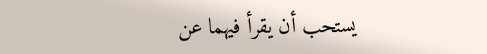يستحب أن يقرأ فيهما عن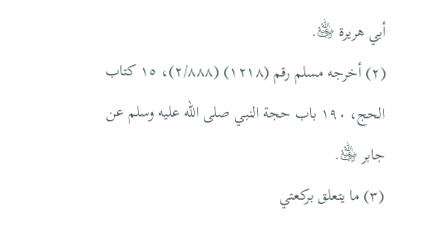أبي هريرة ﵁.
(٢) أخرجه مسلم رقم (١٢١٨) (٢/٨٨٨)، ١٥ كتاب الحج، ١٩٠ باب حجة النبي صلى الله عليه وسلم عن جابر ﵁.
(٣) ما يتعلق بركعتي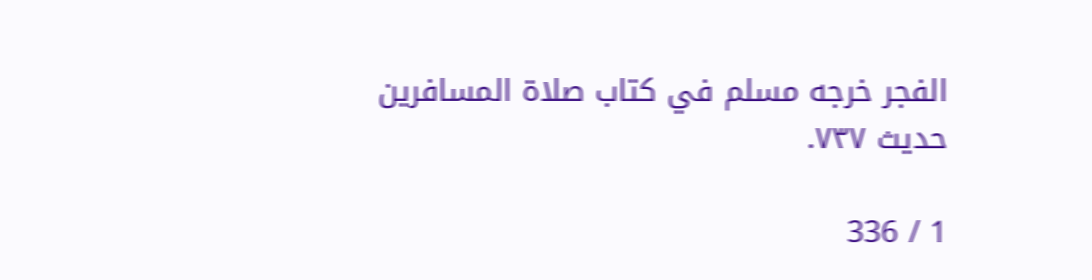الفجر خرجه مسلم في كتاب صلاة المسافرين حديث ٧٣٧.

1 / 336